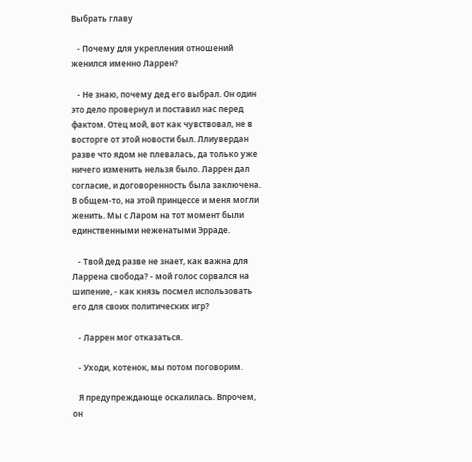Выбрать главу

   - Почему для укрепления отношений женился именно Ларрен?

   - Не знаю, почему дед его выбрал. Он один это дело провернул и поставил нас перед фактом. Отец мой, вот как чувствовал, не в восторге от этой новости был. Ллиувердан разве что ядом не плевалась, да только уже ничего изменить нельзя было. Ларрен дал согласие, и договоренность была заключена. В общем-то, на этой принцессе и меня могли женить. Мы с Ларом на тот момент были единственными неженатыми Эрраде.

   - Твой дед разве не знает, как важна для Ларрена свобода? - мой голос сорвался на шипение, - как князь посмел использовать его для своих политических игр?

   - Ларрен мог отказаться.

   - Уходи, котенок, мы потом поговорим.

   Я предупреждающе оскалилась. Впрочем, он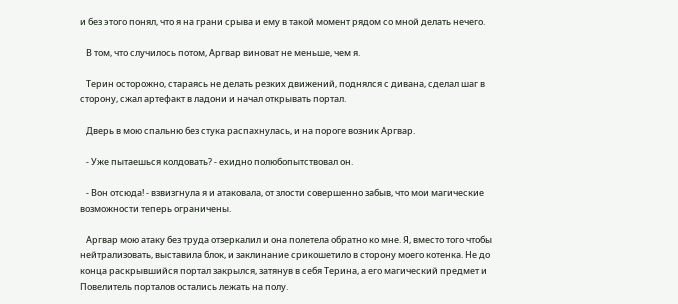и без этого понял, что я на грани срыва и ему в такой момент рядом со мной делать нечего.

   В том, что случилось потом, Аргвар виноват не меньше, чем я.

   Терин осторожно, стараясь не делать резких движений, поднялся с дивана, сделал шаг в сторону, сжал артефакт в ладони и начал открывать портал.

   Дверь в мою спальню без стука распахнулась, и на пороге возник Аргвар.

   - Уже пытаешься колдовать? - ехидно полюбопытствовал он.

   - Вон отсюда! - взвизгнула я и атаковала, от злости совершенно забыв, что мои магические возможности теперь ограничены.

   Аргвар мою атаку без труда отзеркалил и она полетела обратно ко мне. Я, вместо того чтобы нейтрализовать, выставила блок, и заклинание срикошетило в сторону моего котенка. Не до конца раскрывшийся портал закрылся, затянув в себя Терина, а его магический предмет и Повелитель порталов остались лежать на полу.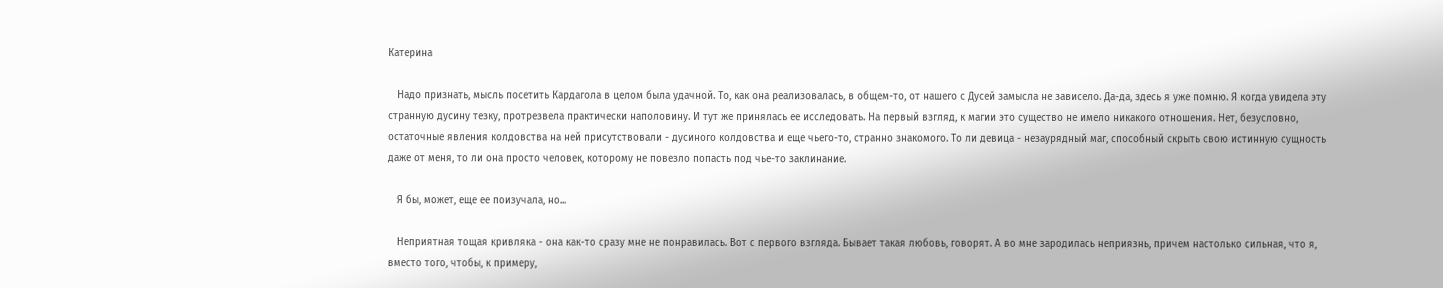Катерина

   Надо признать, мысль посетить Кардагола в целом была удачной. То, как она реализовалась, в общем-то, от нашего с Дусей замысла не зависело. Да-да, здесь я уже помню. Я когда увидела эту странную дусину тезку, протрезвела практически наполовину. И тут же принялась ее исследовать. На первый взгляд, к магии это существо не имело никакого отношения. Нет, безусловно, остаточные явления колдовства на ней присутствовали - дусиного колдовства и еще чьего-то, странно знакомого. То ли девица - незаурядный маг, способный скрыть свою истинную сущность даже от меня, то ли она просто человек, которому не повезло попасть под чье-то заклинание.

   Я бы, может, еще ее поизучала, но...

   Неприятная тощая кривляка - она как-то сразу мне не понравилась. Вот с первого взгляда. Бывает такая любовь, говорят. А во мне зародилась неприязнь, причем настолько сильная, что я, вместо того, чтобы, к примеру,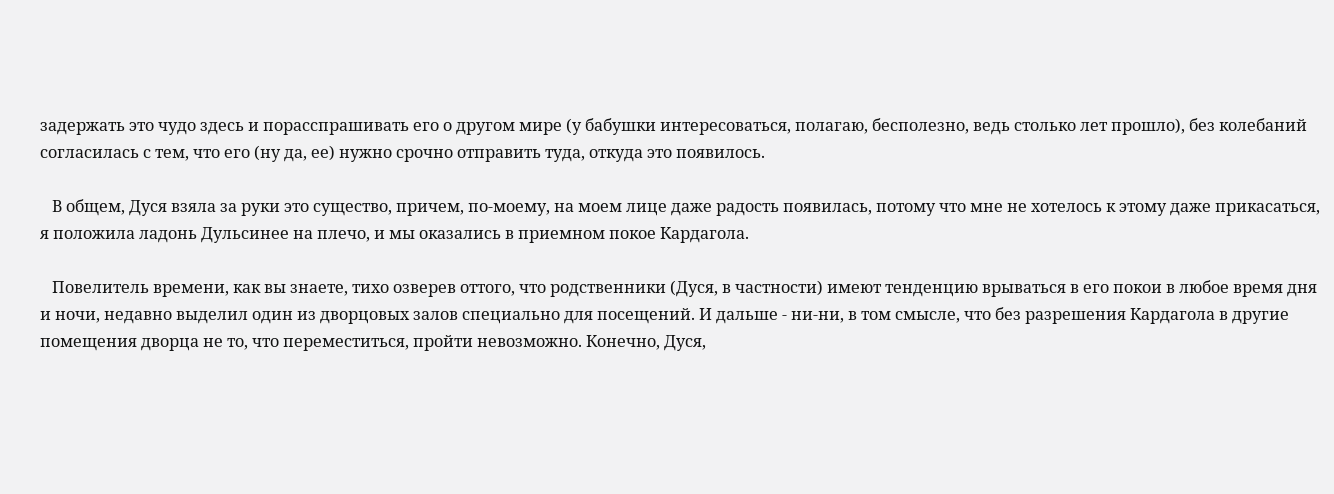задержать это чудо здесь и порасспрашивать его о другом мире (у бабушки интересоваться, полагаю, бесполезно, ведь столько лет прошло), без колебаний согласилась с тем, что его (ну да, ее) нужно срочно отправить туда, откуда это появилось.

   В общем, Дуся взяла за руки это существо, причем, по-моему, на моем лице даже радость появилась, потому что мне не хотелось к этому даже прикасаться, я положила ладонь Дульсинее на плечо, и мы оказались в приемном покое Кардагола.

   Повелитель времени, как вы знаете, тихо озверев оттого, что родственники (Дуся, в частности) имеют тенденцию врываться в его покои в любое время дня и ночи, недавно выделил один из дворцовых залов специально для посещений. И дальше - ни-ни, в том смысле, что без разрешения Кардагола в другие помещения дворца не то, что переместиться, пройти невозможно. Конечно, Дуся,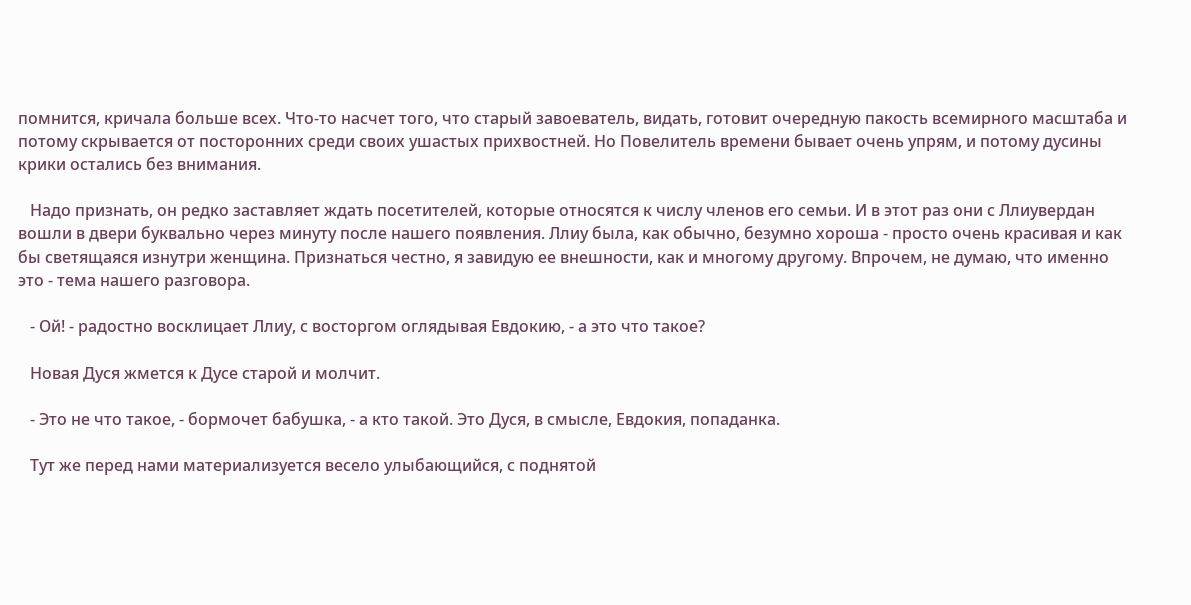помнится, кричала больше всех. Что-то насчет того, что старый завоеватель, видать, готовит очередную пакость всемирного масштаба и потому скрывается от посторонних среди своих ушастых прихвостней. Но Повелитель времени бывает очень упрям, и потому дусины крики остались без внимания.

   Надо признать, он редко заставляет ждать посетителей, которые относятся к числу членов его семьи. И в этот раз они с Ллиувердан вошли в двери буквально через минуту после нашего появления. Ллиу была, как обычно, безумно хороша - просто очень красивая и как бы светящаяся изнутри женщина. Признаться честно, я завидую ее внешности, как и многому другому. Впрочем, не думаю, что именно это - тема нашего разговора.

   - Ой! - радостно восклицает Ллиу, с восторгом оглядывая Евдокию, - а это что такое?

   Новая Дуся жмется к Дусе старой и молчит.

   - Это не что такое, - бормочет бабушка, - а кто такой. Это Дуся, в смысле, Евдокия, попаданка.

   Тут же перед нами материализуется весело улыбающийся, с поднятой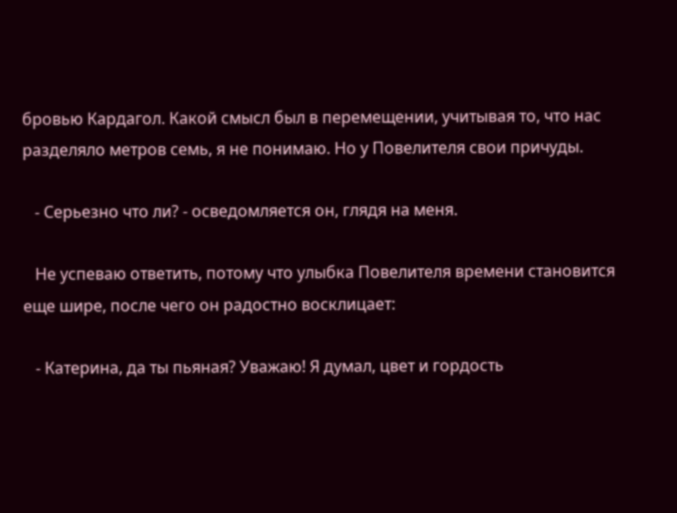бровью Кардагол. Какой смысл был в перемещении, учитывая то, что нас разделяло метров семь, я не понимаю. Но у Повелителя свои причуды.

   - Серьезно что ли? - осведомляется он, глядя на меня.

   Не успеваю ответить, потому что улыбка Повелителя времени становится еще шире, после чего он радостно восклицает:

   - Катерина, да ты пьяная? Уважаю! Я думал, цвет и гордость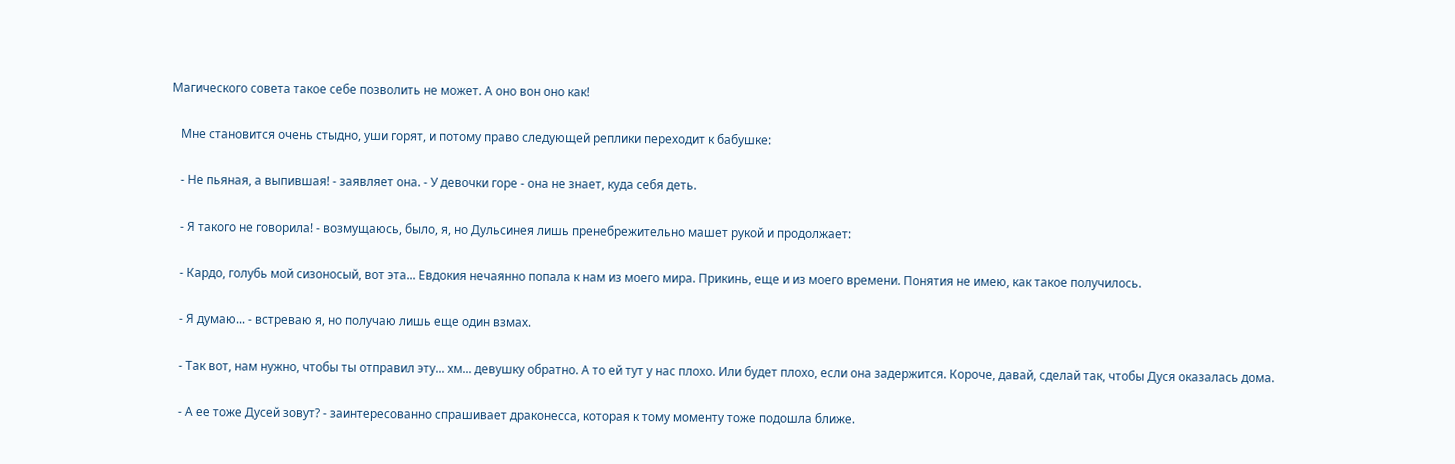Магического совета такое себе позволить не может. А оно вон оно как!

   Мне становится очень стыдно, уши горят, и потому право следующей реплики переходит к бабушке:

   - Не пьяная, а выпившая! - заявляет она. - У девочки горе - она не знает, куда себя деть.

   - Я такого не говорила! - возмущаюсь, было, я, но Дульсинея лишь пренебрежительно машет рукой и продолжает:

   - Кардо, голубь мой сизоносый, вот эта... Евдокия нечаянно попала к нам из моего мира. Прикинь, еще и из моего времени. Понятия не имею, как такое получилось.

   - Я думаю... - встреваю я, но получаю лишь еще один взмах.

   - Так вот, нам нужно, чтобы ты отправил эту... хм... девушку обратно. А то ей тут у нас плохо. Или будет плохо, если она задержится. Короче, давай, сделай так, чтобы Дуся оказалась дома.

   - А ее тоже Дусей зовут? - заинтересованно спрашивает драконесса, которая к тому моменту тоже подошла ближе.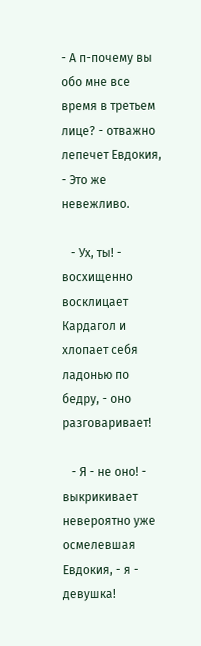- А п-почему вы обо мне все время в третьем лице? - отважно лепечет Евдокия, - Это же невежливо.

   - Ух, ты! - восхищенно восклицает Кардагол и хлопает себя ладонью по бедру, - оно разговаривает!

   - Я - не оно! - выкрикивает невероятно уже осмелевшая Евдокия, - я - девушка!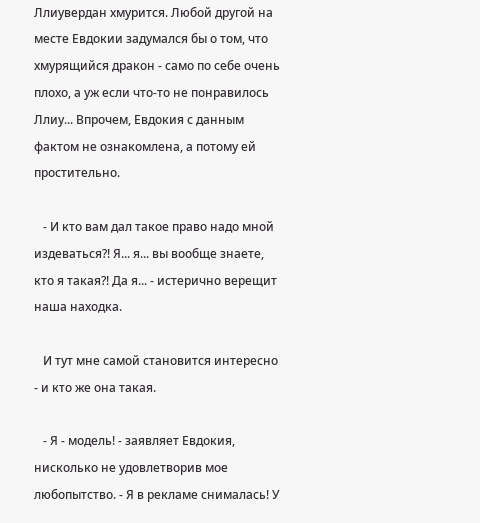Ллиувердан хмурится. Любой другой на месте Евдокии задумался бы о том, что хмурящийся дракон - само по себе очень плохо, а уж если что-то не понравилось Ллиу... Впрочем, Евдокия с данным фактом не ознакомлена, а потому ей простительно.

   - И кто вам дал такое право надо мной издеваться?! Я... я... вы вообще знаете, кто я такая?! Да я... - истерично верещит наша находка.

   И тут мне самой становится интересно - и кто же она такая.

   - Я - модель! - заявляет Евдокия, нисколько не удовлетворив мое любопытство. - Я в рекламе снималась! У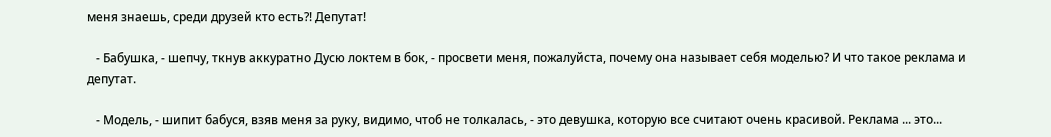меня знаешь, среди друзей кто есть?! Депутат!

   - Бабушка, - шепчу, ткнув аккуратно Дусю локтем в бок, - просвети меня, пожалуйста, почему она называет себя моделью? И что такое реклама и депутат.

   - Модель, - шипит бабуся, взяв меня за руку, видимо, чтоб не толкалась, - это девушка, которую все считают очень красивой. Реклама ... это...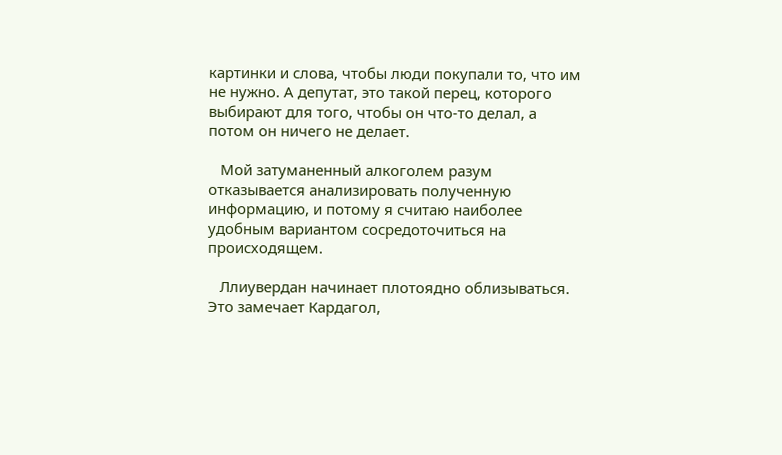картинки и слова, чтобы люди покупали то, что им не нужно. А депутат, это такой перец, которого выбирают для того, чтобы он что-то делал, а потом он ничего не делает.

   Мой затуманенный алкоголем разум отказывается анализировать полученную информацию, и потому я считаю наиболее удобным вариантом сосредоточиться на происходящем.

   Ллиувердан начинает плотоядно облизываться. Это замечает Кардагол,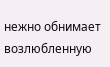нежно обнимает возлюбленную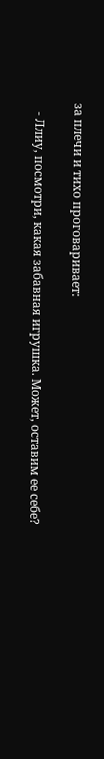за плечи и тихо проговаривает:

   - Ллиу, посмотри, какая забавная игрушка. Может, оставим ее себе?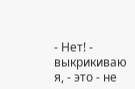- Нет! - выкрикиваю я, - это - не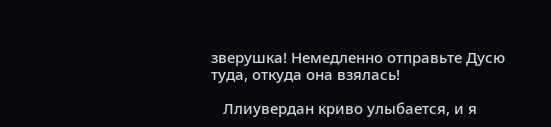зверушка! Немедленно отправьте Дусю туда, откуда она взялась!

   Ллиувердан криво улыбается, и я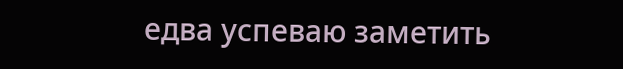едва успеваю заметить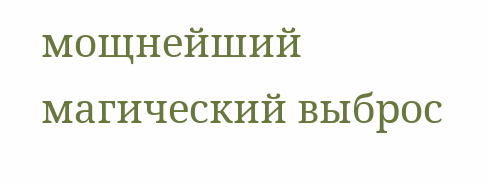мощнейший магический выброс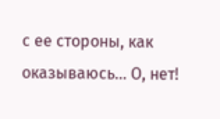с ее стороны, как оказываюсь... О, нет!